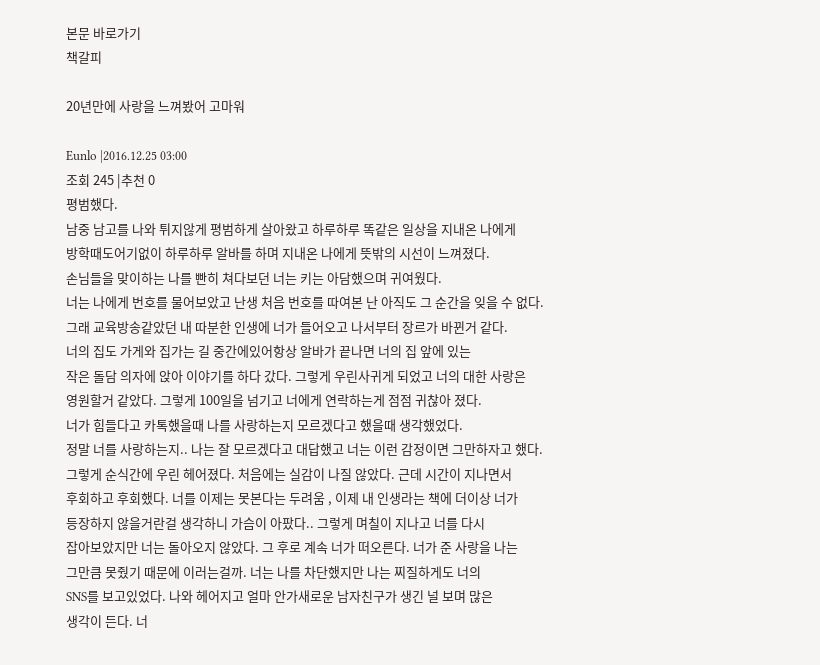본문 바로가기
책갈피

20년만에 사랑을 느껴봤어 고마워

Eunlo |2016.12.25 03:00
조회 245 |추천 0
평범했다.
남중 남고를 나와 튀지않게 평범하게 살아왔고 하루하루 똑같은 일상을 지내온 나에게
방학때도어기없이 하루하루 알바를 하며 지내온 나에게 뜻밖의 시선이 느껴졌다.
손님들을 맞이하는 나를 빤히 쳐다보던 너는 키는 아담했으며 귀여웠다.
너는 나에게 번호를 물어보았고 난생 처음 번호를 따여본 난 아직도 그 순간을 잊을 수 없다.
그래 교육방송같았던 내 따분한 인생에 너가 들어오고 나서부터 장르가 바뀐거 같다.
너의 집도 가게와 집가는 길 중간에있어항상 알바가 끝나면 너의 집 앞에 있는
작은 돌담 의자에 앉아 이야기를 하다 갔다. 그렇게 우린사귀게 되었고 너의 대한 사랑은
영원할거 같았다. 그렇게 100일을 넘기고 너에게 연락하는게 점점 귀찮아 졌다.
너가 힘들다고 카톡했을때 나를 사랑하는지 모르겠다고 했을때 생각했었다.
정말 너를 사랑하는지.. 나는 잘 모르겠다고 대답했고 너는 이런 감정이면 그만하자고 했다.
그렇게 순식간에 우린 헤어졌다. 처음에는 실감이 나질 않았다. 근데 시간이 지나면서
후회하고 후회했다. 너를 이제는 못본다는 두려움 , 이제 내 인생라는 책에 더이상 너가
등장하지 않을거란걸 생각하니 가슴이 아팠다.. 그렇게 며칠이 지나고 너를 다시
잡아보았지만 너는 돌아오지 않았다. 그 후로 계속 너가 떠오른다. 너가 준 사랑을 나는
그만큼 못줬기 때문에 이러는걸까. 너는 나를 차단했지만 나는 찌질하게도 너의
SNS를 보고있었다. 나와 헤어지고 얼마 안가새로운 남자친구가 생긴 널 보며 많은
생각이 든다. 너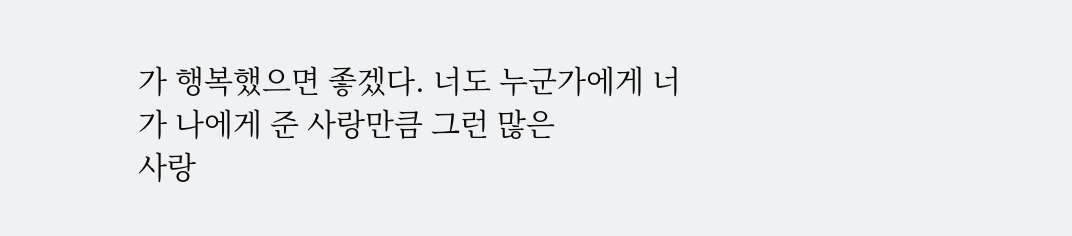가 행복했으면 좋겠다. 너도 누군가에게 너가 나에게 준 사랑만큼 그런 많은
사랑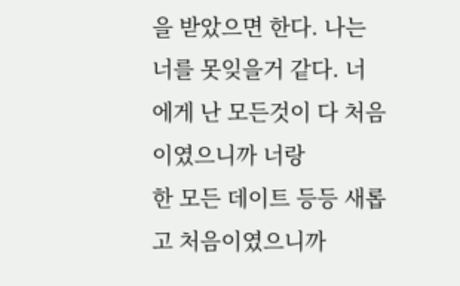을 받았으면 한다. 나는 너를 못잊을거 같다. 너에게 난 모든것이 다 처음이였으니까 너랑
한 모든 데이트 등등 새롭고 처음이였으니까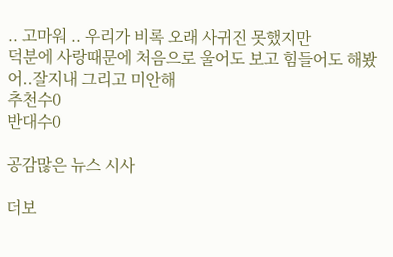.. 고마워 .. 우리가 비록 오래 사귀진 못했지만
덕분에 사랑때문에 처음으로 울어도 보고 힘들어도 해봤어..잘지내 그리고 미안해
추천수0
반대수0

공감많은 뉴스 시사

더보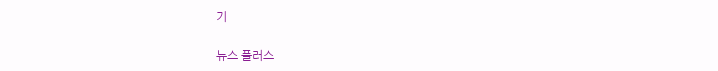기

뉴스 플러스